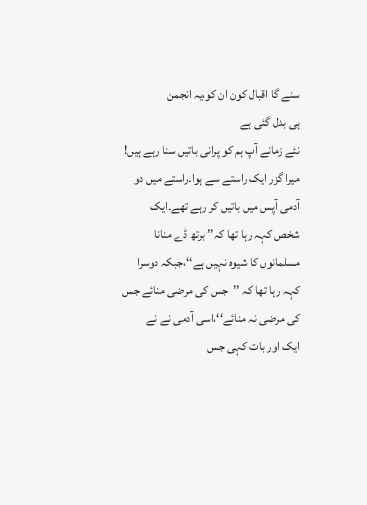سنے گا اقبال کون ان کو،یہ انجمن
ہی بدل گئی ہے
نئے زمانے آپ ہم کو پرانی باتیں سنا رہے ہیں!
میرا گزر ایک راستے سے ہوا۔راستے میں دو آدمی آپس میں باتیں کر رہے تھے۔ایک
شخص کہہ رہا تھا کہ’’ برتھ ڈے منانا مسلمانوں کا شیوہ نہیں ہے‘‘،جبکہ دوسرا
کہہ رہا تھا کہ ’’جس کی مرضی منائے جس کی مرضی نہ منائے‘‘،اسی آدمی نے نے
ایک اور بات کہی جس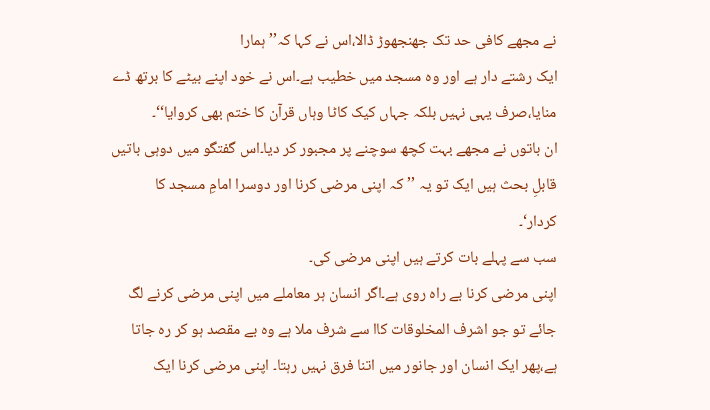نے مجھے کافی حد تک جھنجھوڑ ڈالا،اس نے کہا کہ’’ ہمارا
ایک رشتے دار ہے اور وہ مسجد میں خطیب ہے۔اس نے خود اپنے بیٹے کا برتھ ڈے
منایا،صرف یہی نہیں بلکہ جہاں کیک کاٹا وہاں قرآن کا ختم بھی کروایا‘‘۔
ان باتوں نے مجھے بہت کچھ سوچنے پر مجبور کر دیا۔اس گفتگو میں دوہی باتیں
قابلِ بحث ہیں ایک تو یہ ’’کہ اپنی مرضی کرنا اور دوسرا امامِ مسجد کا
کردار‘۔
سب سے پہلے بات کرتے ہیں اپنی مرضی کی۔
اپنی مرضی کرنا بے راہ روی ہے۔اگر انسان ہر معاملے میں اپنی مرضی کرنے لگ
جائے تو جو اشرف المخلوقات کاا سے شرف ملا ہے وہ بے مقصد ہو کر رہ جاتا
ہے،پھر ایک انسان اور جانور میں اتنا فرق نہیں رہتا۔ اپنی مرضی کرنا ایک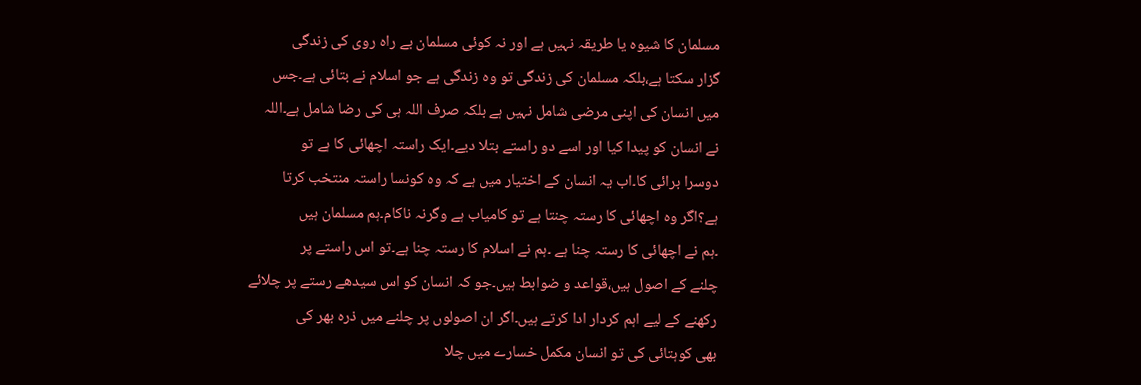مسلمان کا شیوہ یا طریقہ نہیں ہے اور نہ کوئی مسلمان بے راہ روی کی زندگی
گزار سکتا ہے،بلکہ مسلمان کی زندگی تو وہ زندگی ہے جو اسلام نے بتائی ہے۔جس
میں انسان کی اپنی مرضی شامل نہیں ہے بلکہ صرف اللہ ہی کی رضا شامل ہے۔اللہ
نے انسان کو پیدا کیا اور اسے دو راستے بتلا دیے۔ایک راستہ اچھائی کا ہے تو
دوسرا برائی کا۔اب یہ انسان کے اختیار میں ہے کہ وہ کونسا راستہ منتخب کرتا
ہے؟اگر وہ اچھائی کا رستہ چنتا ہے تو کامیاب ہے وگرنہ ناکام۔ہم مسلمان ہیں
۔ہم نے اچھائی کا رستہ چنا ہے ۔ہم نے اسلام کا رستہ چنا ہے۔تو اس راستے پر
چلنے کے اصول ہیں،قواعد و ضوابط ہیں۔جو کہ انسان کو اس سیدھے رستے پر چلائے
رکھنے کے لیے اہم کردار ادا کرتے ہیں۔اگر ان اصولوں پر چلنے میں ذرہ بھر کی
بھی کوہتائی کی تو انسان مکمل خسارے میں چلا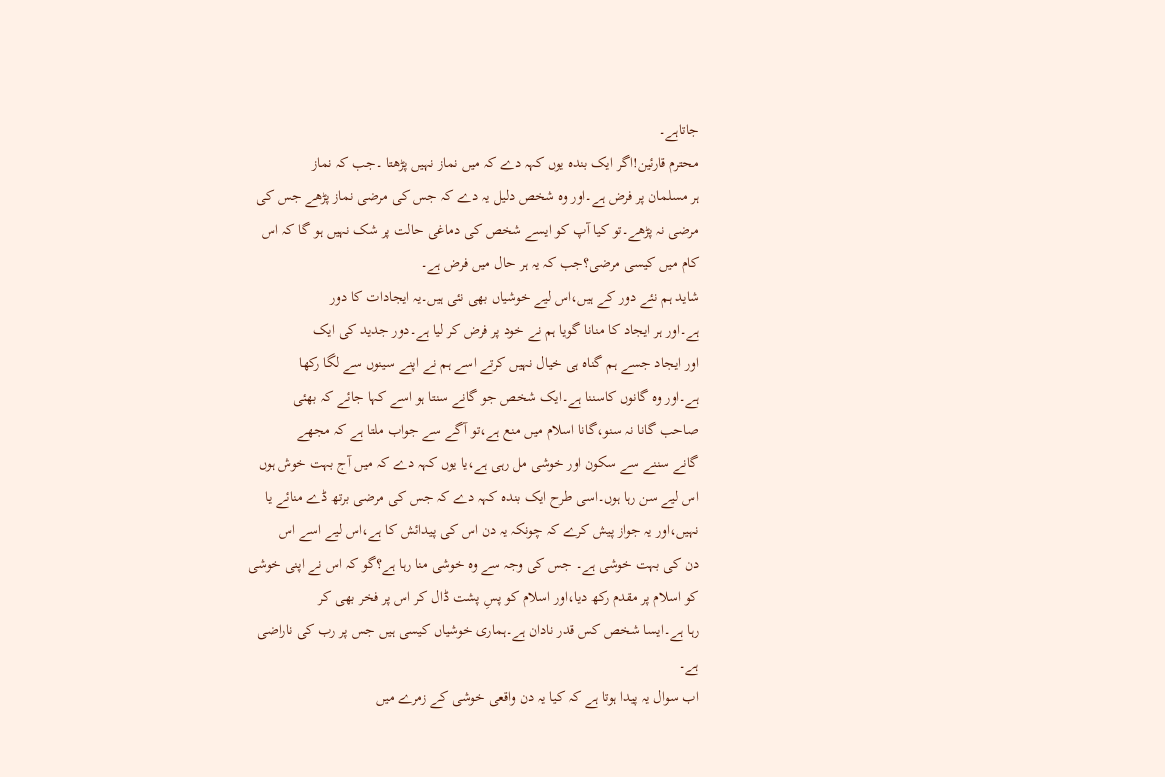جاتاہے۔
محترم قارئین!اگر ایک بندہ یوں کہہ دے کہ میں نماز نہیں پڑھتا ۔جب کہ نماز
ہر مسلمان پر فرض ہے۔اور وہ شخص دلیل یہ دے کہ جس کی مرضی نماز پڑھے جس کی
مرضی نہ پڑھے۔تو کیا آپ کو ایسے شخص کی دماغی حالت پر شک نہیں ہو گا کہ اس
کام میں کیسی مرضی؟جب کہ یہ ہر حال میں فرض ہے۔
شاید ہم نئے دور کے ہیں،اس لیے خوشیاں بھی نئی ہیں۔یہ ایجادات کا دور
ہے۔اور ہر ایجاد کا منانا گویا ہم نے خود پر فرض کر لیا ہے۔دور جدید کی ایک
اور ایجاد جسے ہم گناہ ہی خیال نہیں کرتے اسے ہم نے اپنے سینوں سے لگا رکھا
ہے۔اور وہ گانوں کاسننا ہے۔ایک شخص جو گانے سنتا ہو اسے کہا جائے کہ بھئی
صاحب گانا نہ سنو،گانا اسلام میں منع ہے،تو آگے سے جواب ملتا ہے کہ مجھے
گانے سننے سے سکون اور خوشی مل رہی ہے،یا یوں کہہ دے کہ میں آج بہت خوش ہوں
اس لیے سن رہا ہوں۔اسی طرح ایک بندہ کہہ دے کہ جس کی مرضی برتھ ڈے منائے یا
نہیں،اور یہ جواز پیش کرے کہ چونکہ یہ دن اس کی پیدائش کا ہے،اس لیے اسے اس
دن کی بہت خوشی ہے۔ جس کی وجہ سے وہ خوشی منا رہا ہے؟گو کہ اس نے اپنی خوشی
کو اسلام پر مقدم رکھ دیا،اور اسلام کو پسِ پشت ڈال کر اس پر فخر بھی کر
رہا ہے۔ایسا شخص کس قدر نادان ہے۔ہماری خوشیاں کیسی ہیں جس پر رب کی ناراضی
ہے۔
اب سوال یہ پیدا ہوتا ہے کہ کیا یہ دن واقعی خوشی کے زمرے میں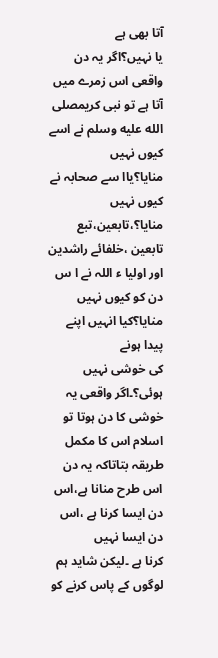آتا بھی ہے
یا نہیں؟اگر یہ دن واقعی اس زمرے میں آتا ہے تو نبی کریمصلى الله عليه وسلم نے اسے کیوں نہیں
منایا؟یاا سے صحابہ نے کیوں نہیں منایا؟،تابعین،تبع تابعین ،خلفائے راشدین
اور اولیا ء اللہ نے ا س دن کو کیوں نہیں منایا؟کیا انہیں اپنے پیدا ہونے
کی خوشی نہیں ہوئی؟۔اگر واقعی یہ خوشی کا دن ہوتا تو اسلام اس کا مکمل
طریقہ بتاتاکہ یہ دن اس طرح منانا ہے،اس دن ایسا کرنا ہے ،اس دن ایسا نہیں
کرنا ہے ۔لیکن شاید ہم لوگوں کے پاس کرنے کو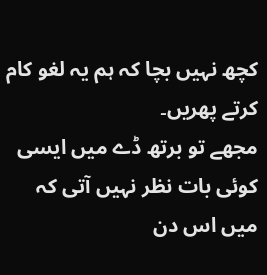کچھ نہیں بچا کہ ہم یہ لغو کام
کرتے پھریں۔
مجھے تو برتھ ڈے میں ایسی کوئی بات نظر نہیں آتی کہ میں اس دن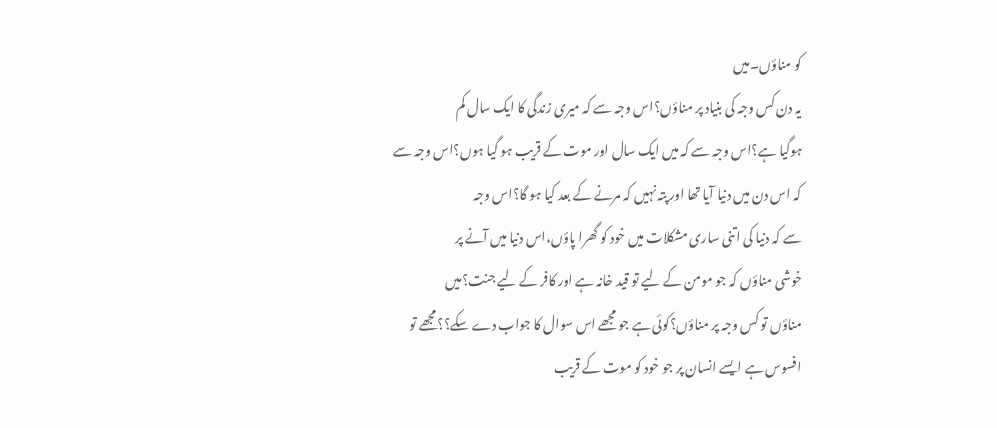کو مناؤں۔میں
یہ دن کس وجہ کی بنیاد پر مناؤں؟اس وجہ سے کہ میری زندگی کا ایک سال کم
ہوگیا ہے؟اس وجہ سے کہ میں ایک سال اور موت کے قریب ہو گیا ہوں؟اس وجہ سے
کہ اس دن میں دنیا آیا تھا اور پتہ نہیں کہ مرنے کے بعد کیا ہو گا؟اس وجہ
سے کہ دنیا کی اتنی ساری مشکلات میں خود کو گھرا پاؤں،اس دنیا میں آنے پر
خوشی مناؤں کہ جو مومن کے لیے تو قید خانہ ہے اور کافر کے لیے جنت؟میں
مناؤں تو کس وجہ پر مناؤں؟کوئی ہے جو مجھے اس سوال کا جواب دے سکے؟؟مجھے تو
افسوس ہے ایسے انسان پر جو خود کو موت کے قریب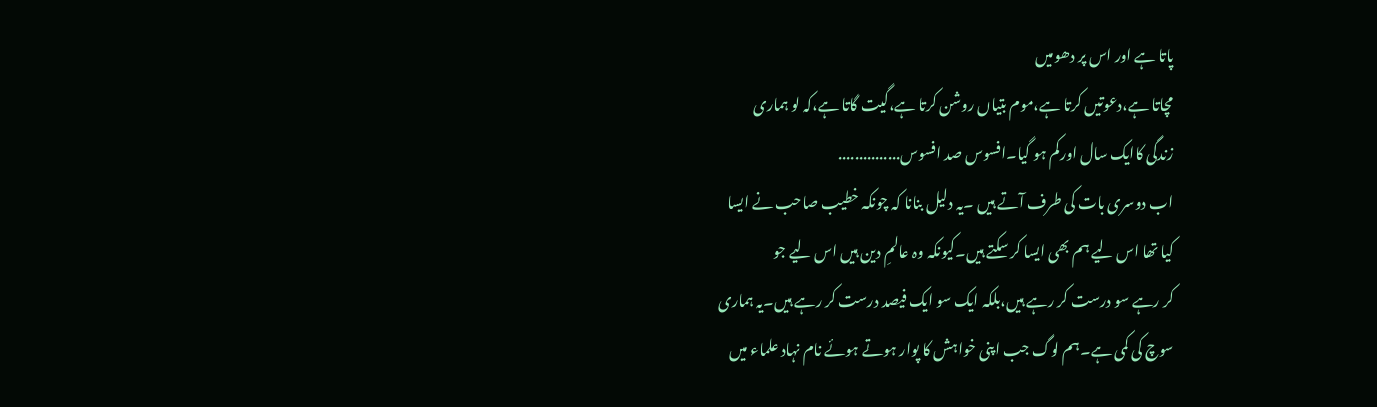پاتا ہے اور اس پر دھومیں
مچاتا ہے،دعوتیں کرتا ہے،موم بتیاں روشن کرتا ہے،گیت گاتا ہے،کہ لو ہماری
زندگی کاایک سال اورکم ہو گیا۔افسوس صد افسوس...............
اب دوسری بات کی طرف آتے ہیں ۔یہ دلیل بنانا کہ چونکہ خطیب صاحب نے ایسا
کیا تھا اس لیے ہم بھی ایسا کر سکتے ہیں۔کیونکہ وہ عالمِ دین ہیں اس لیے جو
کر رہے سو درست کر رہے ہیں،بلکہ ایک سو ایک فیصد درست کر رہے ہیں۔یہ ہماری
سوچ کی کمی ہے۔ہم لوگ جب اپنی خواہش کا پوار ہوتے ہوئے نام نہاد علماء میں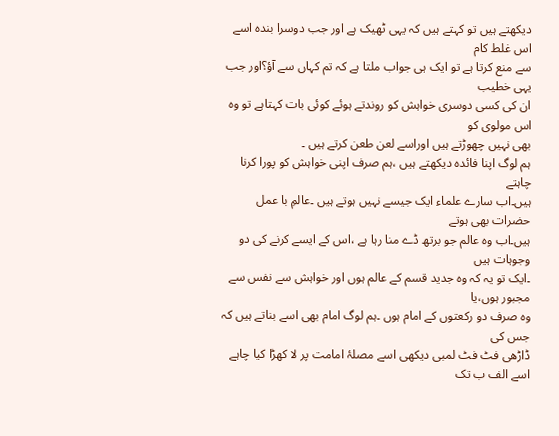دیکھتے ہیں تو کہتے ہیں کہ یہی ٹھیک ہے اور جب دوسرا بندہ اسے اس غلط کام
سے منع کرتا ہے تو ایک ہی جواب ملتا ہے کہ تم کہاں سے آؤ؟اور جب یہی خطیب
ان کی کسی دوسری خواہش کو روندتے ہوئے کوئی بات کہتاہے تو وہ اس مولوی کو
بھی نہیں چھوڑتے ہیں اوراسے لعن طعن کرتے ہیں ۔
ہم لوگ اپنا فائدہ دیکھتے ہیں ،ہم صرف اپنی خواہش کو پورا کرنا چاہتے
ہیں۔اب سارے علماء ایک جیسے نہیں ہوتے ہیں ۔عالمِ با عمل حضرات بھی ہوتے
ہیں۔اب وہ عالم جو برتھ ڈے منا رہا ہے ،اس کے ایسے کرنے کی دو وجوہات ہیں
۔ایک تو یہ کہ وہ جدید قسم کے عالم ہوں اور خواہش سے نفس سے مجبور ہوں،یا
وہ صرف دو رکعتوں کے امام ہوں ۔ہم لوگ امام بھی اسے بناتے ہیں کہ جس کی
ڈاڑھی فٹ فٹ لمبی دیکھی اسے مصلۂ امامت پر لا کھڑا کیا چاہے اسے الف ب تک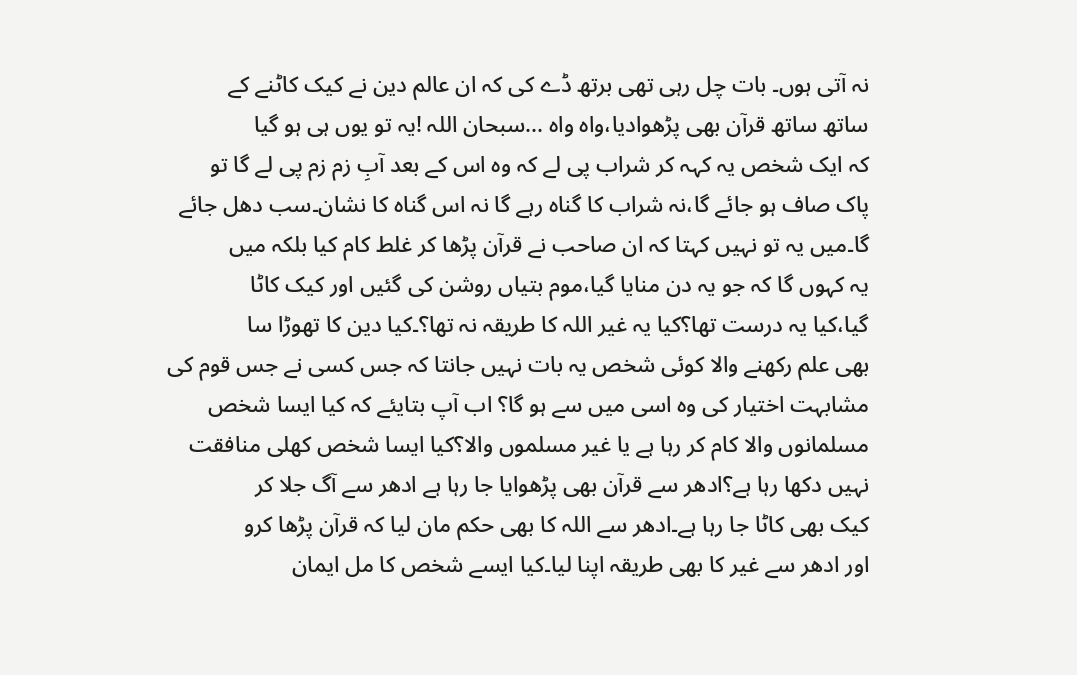نہ آتی ہوں۔ بات چل رہی تھی برتھ ڈے کی کہ ان عالم دین نے کیک کاٹنے کے
ساتھ ساتھ قرآن بھی پڑھوادیا،واہ واہ ...سبحان اللہ !یہ تو یوں ہی ہو گیا
کہ ایک شخص یہ کہہ کر شراب پی لے کہ وہ اس کے بعد آبِ زم زم پی لے گا تو
پاک صاف ہو جائے گا،نہ شراب کا گناہ رہے گا نہ اس گناہ کا نشان۔سب دھل جائے
گا۔میں یہ تو نہیں کہتا کہ ان صاحب نے قرآن پڑھا کر غلط کام کیا بلکہ میں
یہ کہوں گا کہ جو یہ دن منایا گیا،موم بتیاں روشن کی گئیں اور کیک کاٹا
گیا،کیا یہ درست تھا؟کیا یہ غیر اللہ کا طریقہ نہ تھا؟۔کیا دین کا تھوڑا سا
بھی علم رکھنے والا کوئی شخص یہ بات نہیں جانتا کہ جس کسی نے جس قوم کی
مشابہت اختیار کی وہ اسی میں سے ہو گا؟ اب آپ بتایئے کہ کیا ایسا شخص
مسلمانوں والا کام کر رہا ہے یا غیر مسلموں والا؟کیا ایسا شخص کھلی منافقت
نہیں دکھا رہا ہے؟ادھر سے قرآن بھی پڑھوایا جا رہا ہے ادھر سے آگ جلا کر
کیک بھی کاٹا جا رہا ہے۔ادھر سے اللہ کا بھی حکم مان لیا کہ قرآن پڑھا کرو
اور ادھر سے غیر کا بھی طریقہ اپنا لیا۔کیا ایسے شخص کا مل ایمان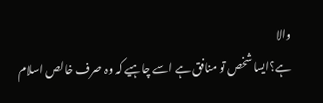والا
ہے؟ایسا شخص تو منافق ہے اسے چاہیے کہ وہ صرف خالص اسلام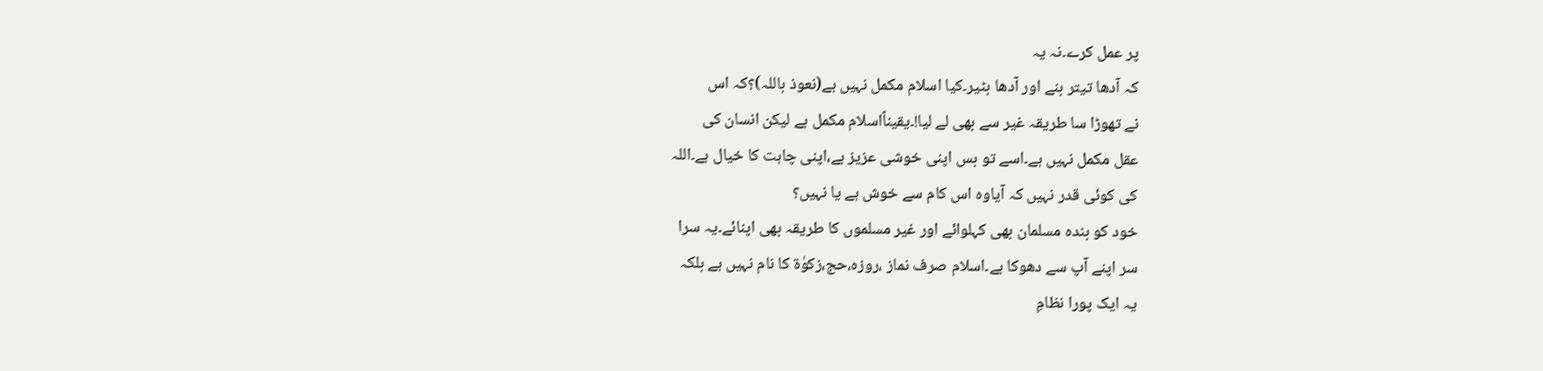پر عمل کرے۔نہ یہ
کہ آدھا تیتر بنے اور آدھا بٹیر۔کیا اسلام مکمل نہیں ہے(نعوذ باللہ)؟کہ اس
نے تھوڑا سا طریقہ غیر سے بھی لے لیا!۔یقیناًاسلام مکمل ہے لیکن انسان کی
عقل مکمل نہیں ہے۔اسے تو بس اپنی خوشی عزیز ہے،اپنی چاہت کا خیال ہے۔اللہ
کی کوئی قدر نہیں کہ آیاوہ اس کام سے خوش ہے یا نہیں؟
خود کو بندہ مسلمان بھی کہلوائے اور غیر مسلموں کا طریقہ بھی اپنائے۔یہ سرا
سر اپنے آپ سے دھوکا ہے۔اسلام صرف نماز ،روزہ،حج،زکوٰۃ کا نام نہیں ہے بلکہ
یہ ایک پورا نظامِ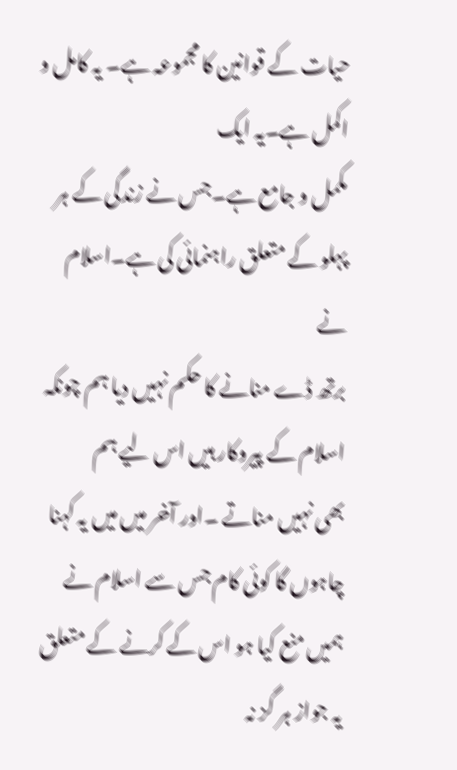حیات کے قوانین کا مجموعہ ہے۔ یہ کامل و اکمل ہے۔یہ ایک
مکمل و جامع ہے۔جس نے زندگی کے ہر پہلو کے متعلق راہنمائی کی ہے۔اسلام نے
برتھ ڈے منانے کا حکم نہیں دیا ہم چونکہ اسلام کے پیروکار ہیں اس لیے ہم
بھی نہیں مناتے ۔اور آخر میں میں یہ کہنا چاہوں گا کوئی کام جس سے اسلام نے
ہمیں منع کیا ہو اس کے کرنے کے متعلق یہ جواز ہر گز نہ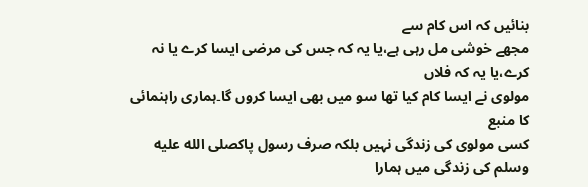بنائیں کہ اس کام سے
مجھے خوشی مل رہی ہے،یا یہ کہ جس کی مرضی ایسا کرے یا نہ کرے،یا یہ کہ فلاں
مولوی نے ایسا کام کیا تھا سو میں بھی ایسا کروں گا۔ہماری راہنمائی کا منبع
کسی مولوی کی زندگی نہیں بلکہ صرف رسول پاکصلى الله عليه وسلم کی زندگی میں ہمارا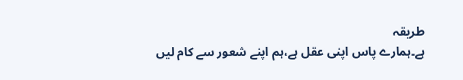طریقہ
ہے۔ہمارے پاس اپنی عقل ہے،ہم اپنے شعور سے کام لیں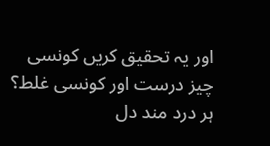اور یہ تحقیق کریں کونسی
چیز درست اور کونسی غلط؟
ہر درد مند دل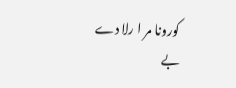کورونا مر ا رلا دے
بے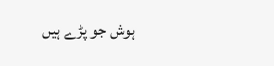ہوش جو پڑے ہیں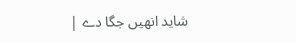شاید انھیں جگا دے |